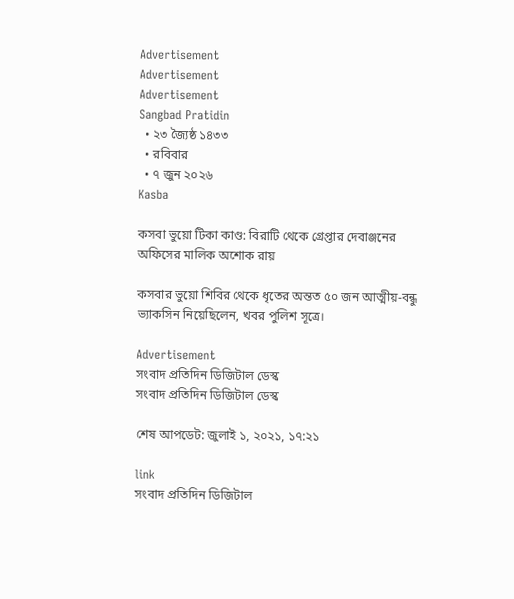Advertisement
Advertisement
Advertisement
Sangbad Pratidin
  • ২৩ জ্যৈষ্ঠ ১৪৩৩
  • রবিবার
  • ৭ জুন ২০২৬
Kasba

কসবা ভুয়ো টিকা কাণ্ড: বিরাটি থেকে গ্রেপ্তার দেবাঞ্জনের অফিসের মালিক অশোক রায়

কসবার ভুয়ো শিবির থেকে ধৃতের অন্তত ৫০ জন আত্মীয়-বন্ধু ভ্যাকসিন নিয়েছিলেন, খবর পুলিশ সূত্রে।

Advertisement
সংবাদ প্রতিদিন ডিজিটাল ডেস্ক
সংবাদ প্রতিদিন ডিজিটাল ডেস্ক

শেষ আপডেট: জুলাই ১, ২০২১, ১৭:২১

link
সংবাদ প্রতিদিন ডিজিটাল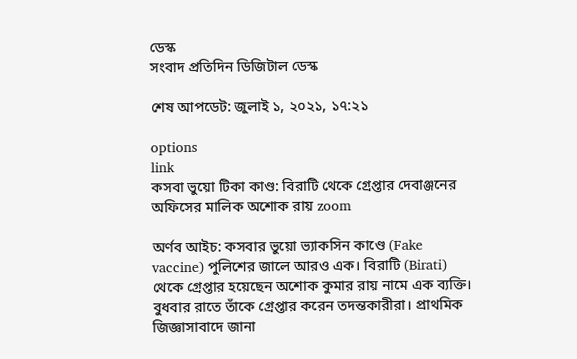ডেস্ক
সংবাদ প্রতিদিন ডিজিটাল ডেস্ক

শেষ আপডেট: জুলাই ১, ২০২১, ১৭:২১

options
link
কসবা ভুয়ো টিকা কাণ্ড: বিরাটি থেকে গ্রেপ্তার দেবাঞ্জনের অফিসের মালিক অশোক রায় zoom

অর্ণব আইচ: কসবার ভুয়ো ভ্যাকসিন কাণ্ডে (Fake vaccine) পুলিশের জালে আরও এক। বিরাটি (Birati) থেকে গ্রেপ্তার হয়েছেন অশোক কুমার রায় নামে এক ব্যক্তি। বুধবার রাতে তাঁকে গ্রেপ্তার করেন তদন্তকারীরা। প্রাথমিক জিজ্ঞাসাবাদে জানা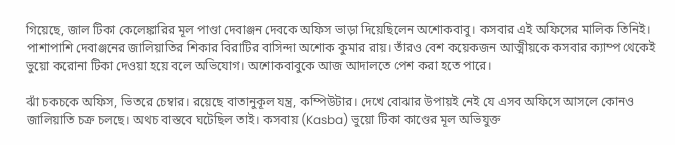গিয়েছে, জাল টিকা কেলেঙ্কারির মূল পাণ্ডা দেবাঞ্জন দেবকে অফিস ভাড়া দিয়েছিলেন অশোকবাবু। কসবার এই অফিসের মালিক তিনিই। পাশাপাশি দেবাঞ্জনের জালিয়াতির শিকার বিরাটির বাসিন্দা অশোক কুমার রায়। তাঁরও বেশ কয়েকজন আত্মীয়কে কসবার ক্যাম্প থেকেই ভুয়ো করোনা টিকা দেওয়া হয়ে বলে অভিযোগ। অশোকবাবুকে আজ আদালতে পেশ করা হতে পারে।

ঝাঁ চকচকে অফিস, ভিতরে চেম্বার। রয়েছে বাতানুকূল যন্ত্র, কম্পিউটার। দেখে বোঝার উপায়ই নেই যে এসব অফিসে আসলে কোনও জালিয়াতি চক্র চলছে। অথচ বাস্তবে ঘটেছিল তাই। কসবায় (Kasba) ভুয়ো টিকা কাণ্ডের মূল অভিযুক্ত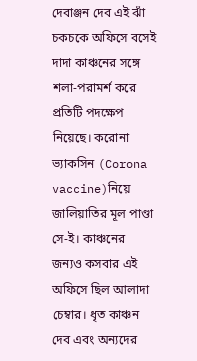দেবাঞ্জন দেব এই ঝাঁ চকচকে অফিসে বসেই দাদা কাঞ্চনের সঙ্গে শলা-পরামর্শ করে প্রতিটি পদক্ষেপ নিয়েছে। করোনা ভ্যাকসিন (Corona vaccine)নিয়ে জালিয়াতির মূল পাণ্ডা সে-ই। কাঞ্চনের জন্যও কসবার এই অফিসে ছিল আলাদা চেম্বার। ধৃত কাঞ্চন দেব এবং অন্যদের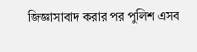জিজ্ঞাসাবাদ করার পর পুলিশ এসব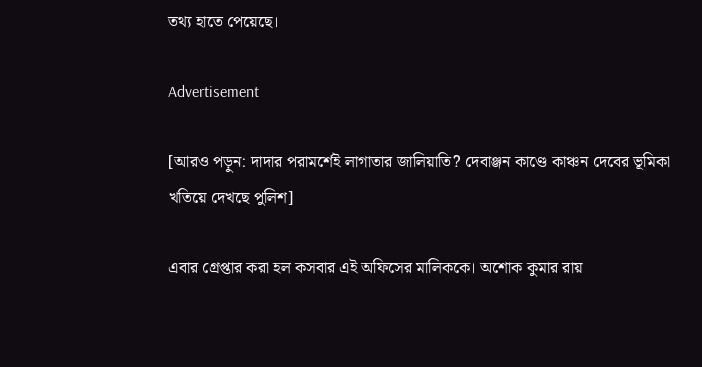তথ্য হাতে পেয়েছে।

Advertisement

[আরও পড়ুন: দাদার পরামর্শেই লাগাতার জালিয়াতি? দেবাঞ্জন কাণ্ডে কাঞ্চন দেবের ভূমিকা খতিয়ে দেখছে পুলিশ]

এবার গ্রেপ্তার করা হল কসবার এই অফিসের মালিককে। অশোক কুমার রায়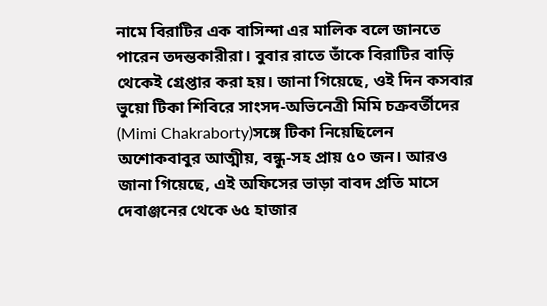নামে বিরাটির এক বাসিন্দা এর মালিক বলে জানতে পারেন তদন্তকারীরা। বুবার রাতে তাঁকে বিরাটির বাড়ি থেকেই গ্রেপ্তার করা হয়। জানা গিয়েছে, ওই দিন কসবার ভুয়ো টিকা শিবিরে সাংসদ-অভিনেত্রী মিমি চক্রবর্তীদের (Mimi Chakraborty)সঙ্গে টিকা নিয়েছিলেন অশোকবাবুর আত্মীয়, বন্ধু-সহ প্রায় ৫০ জন। আরও জানা গিয়েছে, এই অফিসের ভাড়া বাবদ প্রতি মাসে দেবাঞ্জনের থেকে ৬৫ হাজার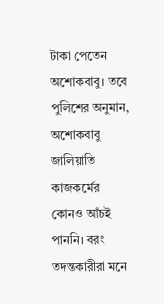টাকা পেতেন অশোকবাবু। তবে পুলিশের অনুমান, অশোকবাবু জালিয়াতি কাজকর্মের কোনও আঁচই পাননি। বরং তদন্তকারীরা মনে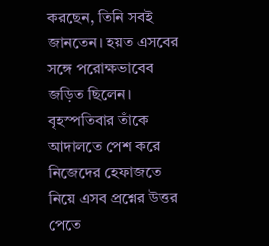করছেন, তিনি সবই জানতেন। হয়ত এসবের সঙ্গে পরোক্ষভাবেব জড়িত ছিলেন। বৃহস্পতিবার তাঁকে আদালতে পেশ করে নিজেদের হেফাজতে নিয়ে এসব প্রশ্নের উত্তর পেতে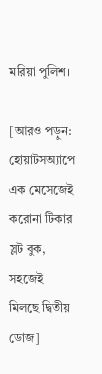মরিয়া পুলিশ।

[আরও পড়ুন: হোয়াটসঅ্যাপে এক মেসেজেই করোনা টিকার স্লট বুক, সহজেই মিলছে দ্বিতীয় ডোজ]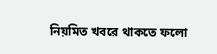নিয়মিত খবরে থাকতে ফলো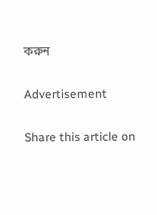করুন

Advertisement

Share this article on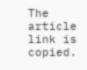The article link is copied.